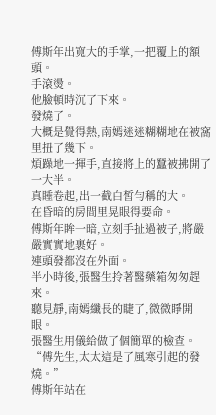傅斯年出寬大的手掌,一把覆上的額頭。
手滾燙。
他臉頓時沉了下來。
發燒了。
大概是覺得熱,南嫣迷迷糊糊地在被窩里扭了幾下。
煩躁地一揮手,直接將上的蠶被拂開了一大半。
真睡卷起,出一截白皙勻稱的大。
在昏暗的房間里晃眼得要命。
傅斯年眸一暗,立刻手扯過被子,將嚴嚴實實地裹好。
連頭發都沒在外面。
半小時後,張醫生拎著醫藥箱匆匆趕來。
聽見靜,南嫣纖長的睫了,微微睜開眼。
張醫生用儀給做了個簡單的檢查。
“傅先生,太太這是了風寒引起的發燒。”
傅斯年站在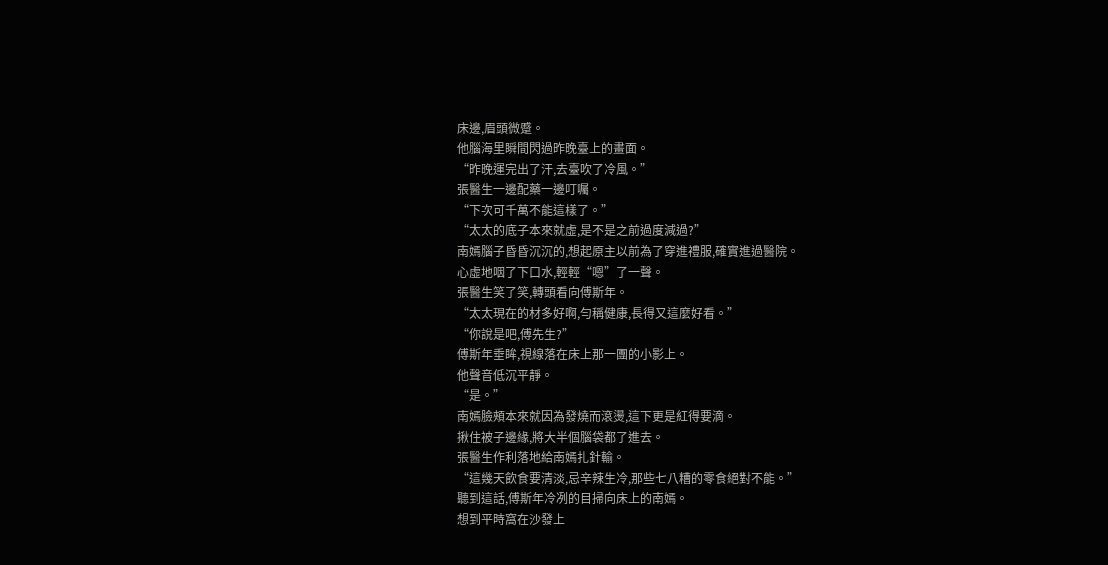床邊,眉頭微蹙。
他腦海里瞬間閃過昨晚臺上的畫面。
“昨晚運完出了汗,去臺吹了冷風。”
張醫生一邊配藥一邊叮囑。
“下次可千萬不能這樣了。”
“太太的底子本來就虛,是不是之前過度減過?”
南嫣腦子昏昏沉沉的,想起原主以前為了穿進禮服,確實進過醫院。
心虛地咽了下口水,輕輕“嗯”了一聲。
張醫生笑了笑,轉頭看向傅斯年。
“太太現在的材多好啊,勻稱健康,長得又這麼好看。”
“你說是吧,傅先生?”
傅斯年垂眸,視線落在床上那一團的小影上。
他聲音低沉平靜。
“是。”
南嫣臉頰本來就因為發燒而滾燙,這下更是紅得要滴。
揪住被子邊緣,將大半個腦袋都了進去。
張醫生作利落地給南嫣扎針輸。
“這幾天飲食要清淡,忌辛辣生冷,那些七八糟的零食絕對不能。”
聽到這話,傅斯年冷冽的目掃向床上的南嫣。
想到平時窩在沙發上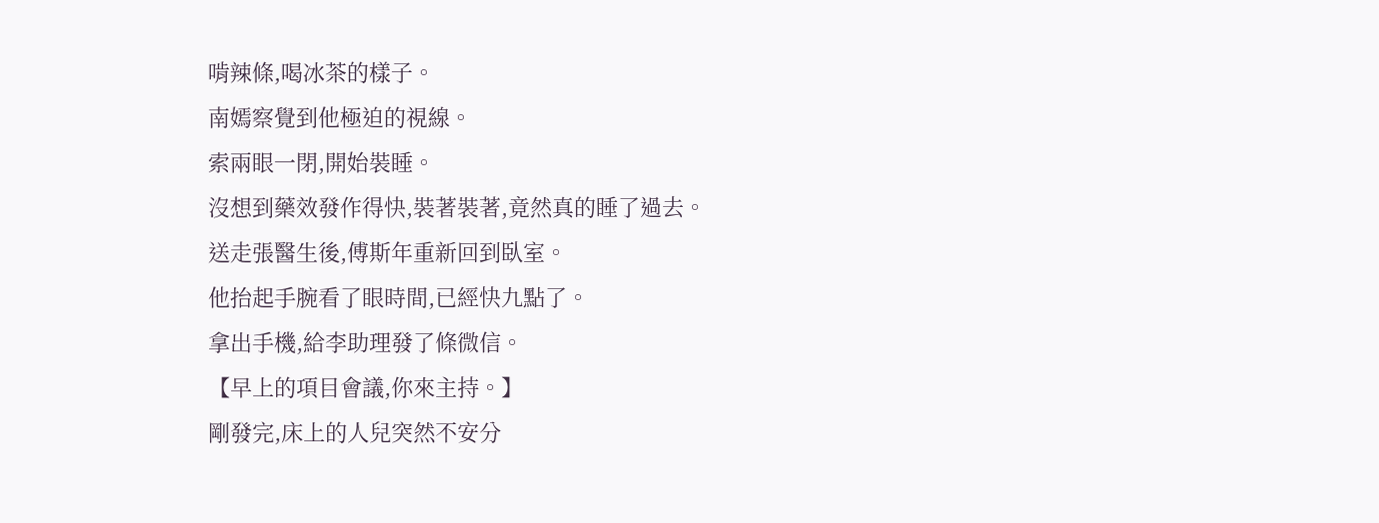啃辣條,喝冰茶的樣子。
南嫣察覺到他極迫的視線。
索兩眼一閉,開始裝睡。
沒想到藥效發作得快,裝著裝著,竟然真的睡了過去。
送走張醫生後,傅斯年重新回到臥室。
他抬起手腕看了眼時間,已經快九點了。
拿出手機,給李助理發了條微信。
【早上的項目會議,你來主持。】
剛發完,床上的人兒突然不安分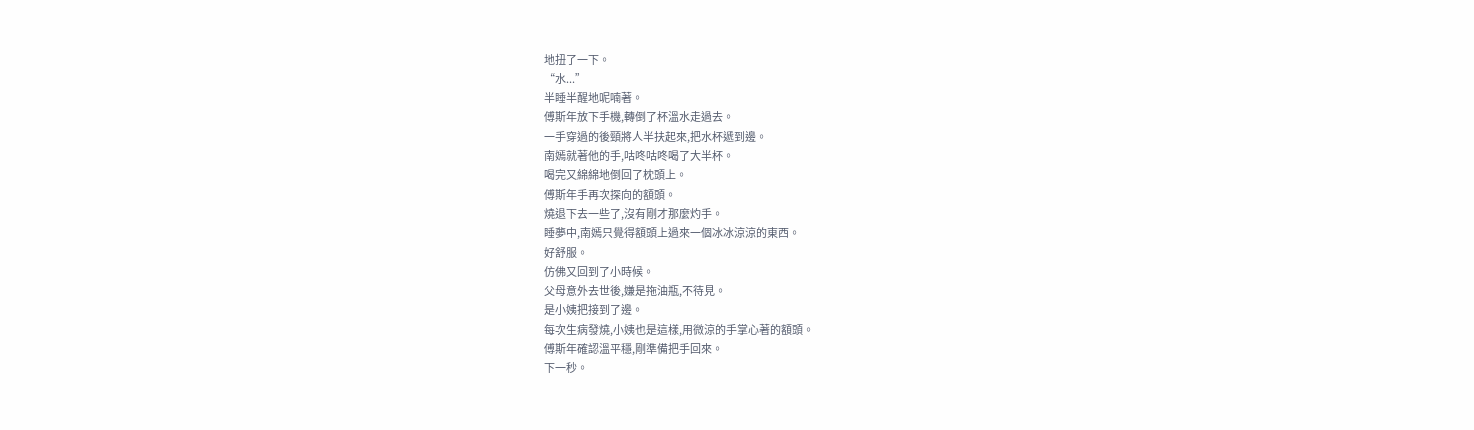地扭了一下。
“水...”
半睡半醒地呢喃著。
傅斯年放下手機,轉倒了杯溫水走過去。
一手穿過的後頸將人半扶起來,把水杯遞到邊。
南嫣就著他的手,咕咚咕咚喝了大半杯。
喝完又綿綿地倒回了枕頭上。
傅斯年手再次探向的額頭。
燒退下去一些了,沒有剛才那麼灼手。
睡夢中,南嫣只覺得額頭上過來一個冰冰涼涼的東西。
好舒服。
仿佛又回到了小時候。
父母意外去世後,嫌是拖油瓶,不待見。
是小姨把接到了邊。
每次生病發燒,小姨也是這樣,用微涼的手掌心著的額頭。
傅斯年確認溫平穩,剛準備把手回來。
下一秒。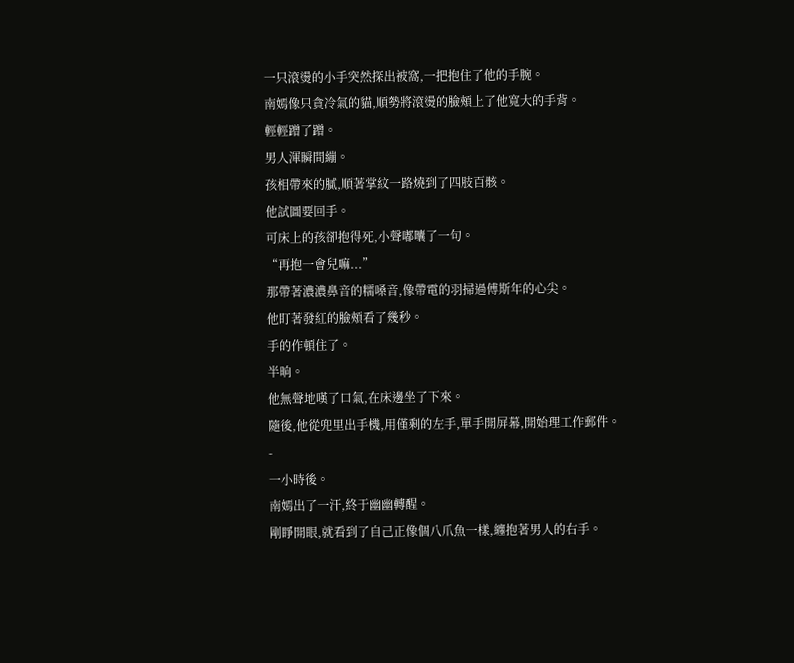一只滾燙的小手突然探出被窩,一把抱住了他的手腕。
南嫣像只貪冷氣的貓,順勢將滾燙的臉頰上了他寬大的手背。
輕輕蹭了蹭。
男人渾瞬間繃。
孩相帶來的膩,順著掌紋一路燒到了四肢百骸。
他試圖要回手。
可床上的孩卻抱得死,小聲嘟囔了一句。
“再抱一會兒嘛...”
那帶著濃濃鼻音的糯嗓音,像帶電的羽掃過傅斯年的心尖。
他盯著發紅的臉頰看了幾秒。
手的作頓住了。
半晌。
他無聲地嘆了口氣,在床邊坐了下來。
隨後,他從兜里出手機,用僅剩的左手,單手開屏幕,開始理工作郵件。
-
一小時後。
南嫣出了一汗,終于幽幽轉醒。
剛睜開眼,就看到了自己正像個八爪魚一樣,纏抱著男人的右手。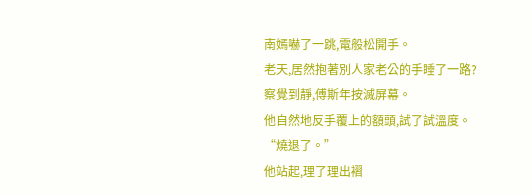南嫣嚇了一跳,電般松開手。
老天,居然抱著別人家老公的手睡了一路?
察覺到靜,傅斯年按滅屏幕。
他自然地反手覆上的額頭,試了試溫度。
“燒退了。”
他站起,理了理出褶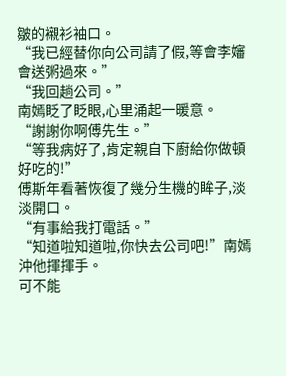皺的襯衫袖口。
“我已經替你向公司請了假,等會李嬸會送粥過來。”
“我回趟公司。”
南嫣眨了眨眼,心里涌起一暖意。
“謝謝你啊傅先生。”
“等我病好了,肯定親自下廚給你做頓好吃的!”
傅斯年看著恢復了幾分生機的眸子,淡淡開口。
“有事給我打電話。”
“知道啦知道啦,你快去公司吧!”南嫣沖他揮揮手。
可不能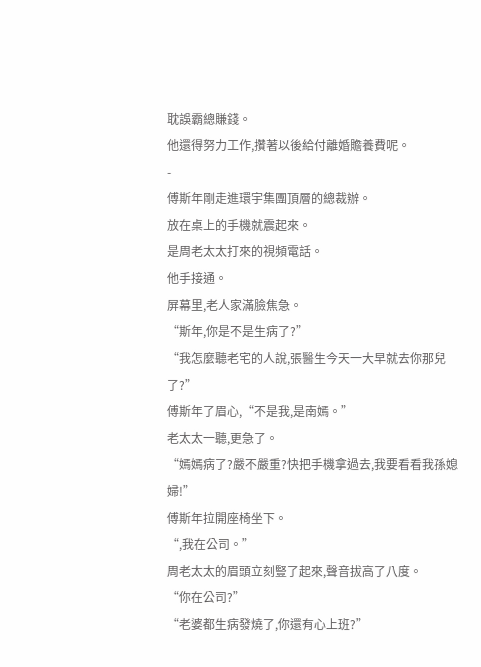耽誤霸總賺錢。
他還得努力工作,攢著以後給付離婚贍養費呢。
-
傅斯年剛走進環宇集團頂層的總裁辦。
放在桌上的手機就震起來。
是周老太太打來的視頻電話。
他手接通。
屏幕里,老人家滿臉焦急。
“斯年,你是不是生病了?”
“我怎麼聽老宅的人說,張醫生今天一大早就去你那兒了?”
傅斯年了眉心,“不是我,是南嫣。”
老太太一聽,更急了。
“嫣嫣病了?嚴不嚴重?快把手機拿過去,我要看看我孫媳婦!”
傅斯年拉開座椅坐下。
“,我在公司。”
周老太太的眉頭立刻豎了起來,聲音拔高了八度。
“你在公司?”
“老婆都生病發燒了,你還有心上班?”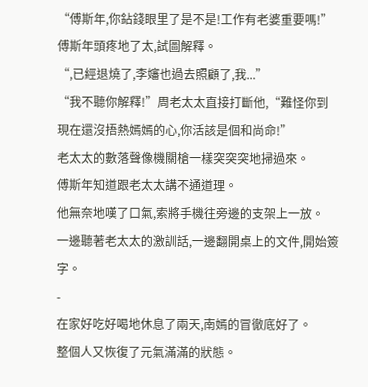“傅斯年,你鉆錢眼里了是不是!工作有老婆重要嗎!”
傅斯年頭疼地了太,試圖解釋。
“,已經退燒了,李嬸也過去照顧了,我...”
“我不聽你解釋!”周老太太直接打斷他,“難怪你到現在還沒捂熱嫣嫣的心,你活該是個和尚命!”
老太太的數落聲像機關槍一樣突突突地掃過來。
傅斯年知道跟老太太講不通道理。
他無奈地嘆了口氣,索將手機往旁邊的支架上一放。
一邊聽著老太太的激訓話,一邊翻開桌上的文件,開始簽字。
-
在家好吃好喝地休息了兩天,南嫣的冒徹底好了。
整個人又恢復了元氣滿滿的狀態。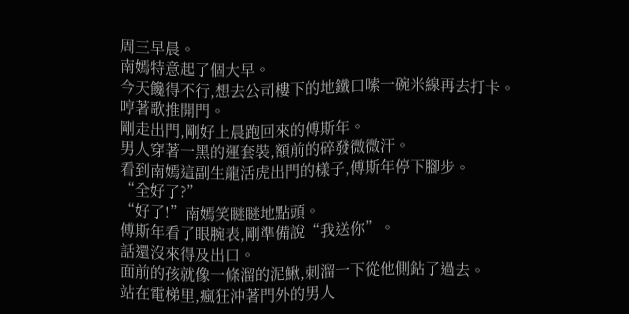周三早晨。
南嫣特意起了個大早。
今天饞得不行,想去公司樓下的地鐵口嗦一碗米線再去打卡。
哼著歌推開門。
剛走出門,剛好上晨跑回來的傅斯年。
男人穿著一黑的運套裝,額前的碎發微微汗。
看到南嫣這副生龍活虎出門的樣子,傅斯年停下腳步。
“全好了?”
“好了!”南嫣笑瞇瞇地點頭。
傅斯年看了眼腕表,剛準備說“我送你”。
話還沒來得及出口。
面前的孩就像一條溜的泥鰍,刺溜一下從他側鉆了過去。
站在電梯里,瘋狂沖著門外的男人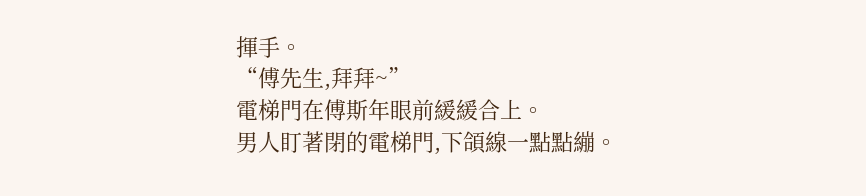揮手。
“傅先生,拜拜~”
電梯門在傅斯年眼前緩緩合上。
男人盯著閉的電梯門,下頜線一點點繃。